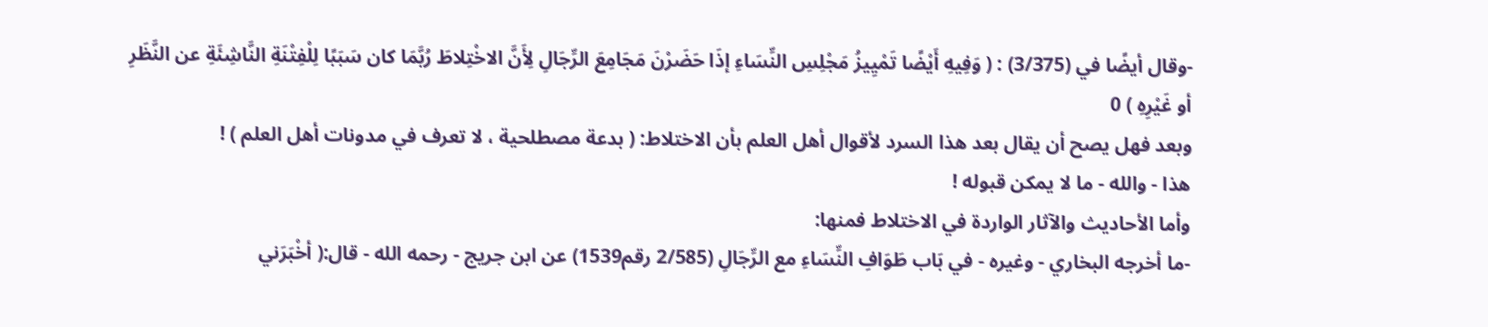-وقال أيضًا في (3/375) : ( وَفِيهِ أَيْضًا تَمْيِيزُ مَجْلِسِ النِّسَاءِ إذَا حَضَرْنَ مَجَامِعَ الرِّجَالِ لِأَنَّ الاخْتِلاطَ رُبَّمَا كان سَبَبًا لِلْفِتْنَةِ النَّاشِئَةِ عن النَّظَرِ أو غَيْرِهِ ) 0
وبعد فهل يصح أن يقال بعد هذا السرد لأقوال أهل العلم بأن الاختلاط: ( بدعة مصطلحية ، لا تعرف في مدونات أهل العلم ) !
هذا - والله - ما لا يمكن قبوله !
وأما الأحاديث والآثار الواردة في الاختلاط فمنها:
-ما أخرجه البخاري - وغيره - في بَاب طَوَافِ النِّسَاءِ مع الرِّجَالِ (2/585 رقم1539) عن ابن جريج - رحمه الله - قال:( أخْبَرَني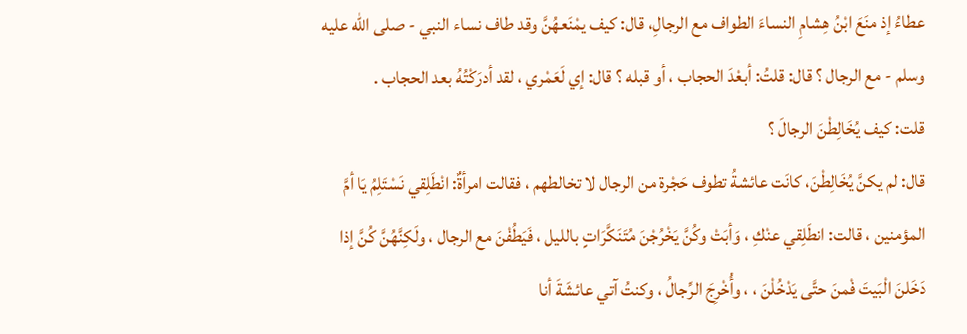عطاءُ إذ منَعَ ابْنُ هِشامِ النساءَ الطواف مع الرجالِ، قال: كيف يمْنَعهُنَّ وقد طاف نساء النبي - صلى الله عليه وسلم - مع الرجال ؟ قال: قلتُ: أبعْدَ الحجاب ، أو قبله ؟ قال: إي لَعَمْري ، لقد أدرَكْتُهُ بعد الحجاب .
قلت: كيف يُخَالِطْنَ الرجالَ ؟
قال: لم يكنَّ يُخَالِطْنَ، كانَت عائشةُ تطوف حَجْرة من الرجال لا تخالطهم ، فقالت امرأةٌ: انْطَلِقي نَسْتَلِمُ يَا أمَّ المؤمنين ، قالت: انطَلِقي عنْكِ ، وَأبَتْ وكُنَّ يَخْرُجْنَ مُتَنَكَّرَاتٍ بالليل ، فَيَطُفْنَ مع الرجال ، ولَكِنَّهُنَّ كُنَّ إذا دَخَلنَ الْبَيتَ فْمنَ حتَّى يَدْخُلْنَ ، ، وأُخْرِجَ الرِّجالُ ، وكنتُ آتي عائشَةَ أنا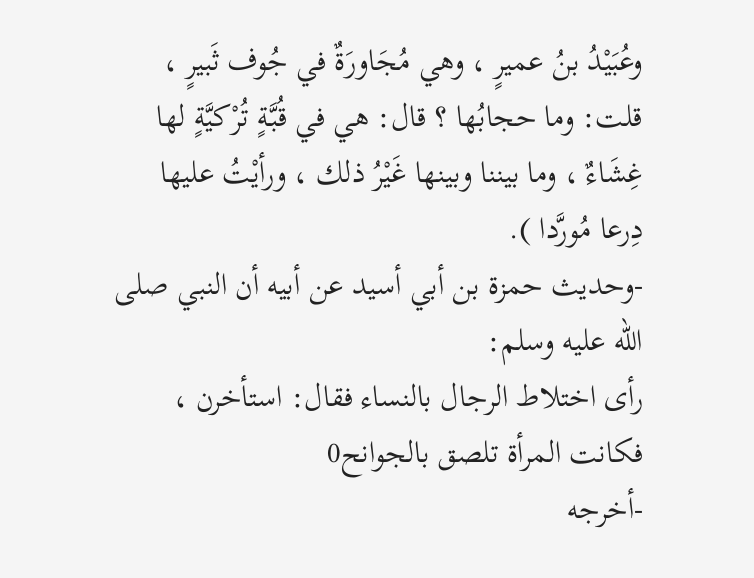وعُبَيْدُ بنُ عميرٍ ، وهي مُجَاورَةٌ في جُوف ثَبيرٍ ، قلت: وما حجابُها ؟ قال: هي في قُبَّةٍ تُرْكيَّةٍ لها غِشَاءٌ ، وما بيننا وبينها غَيْرُ ذلك ، ورأيْتُ عليها دِرعا مُورَّدا ).
-وحديث حمزة بن أبي أسيد عن أبيه أن النبي صلى الله عليه وسلم:
رأى اختلاط الرجال بالنساء فقال: استأخرن ، فكانت المرأة تلصق بالجوانح0
-أخرجه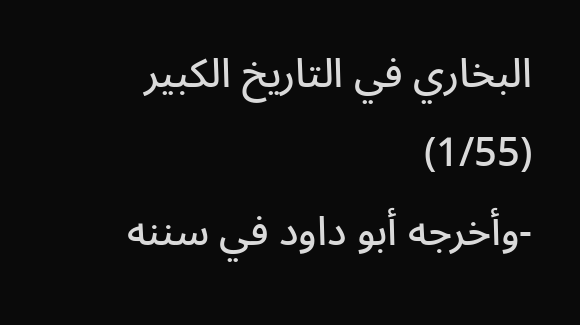البخاري في التاريخ الكبير (1/55)
-وأخرجه أبو داود في سننه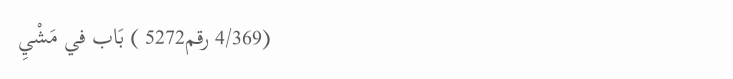(4/369 رقم5272 ) بَاب في مَشْيِ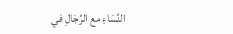النِّسَاءِ مع الرِّجَالِ في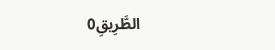الطَّرِيقِ0